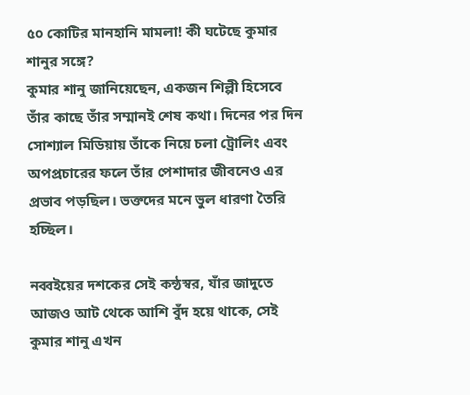৫০ কোটির মানহানি মামলা! কী ঘটেছে কুমার শানুর সঙ্গে?
কুমার শানু জানিয়েছেন, একজন শিল্পী হিসেবে তাঁর কাছে তাঁর সম্মানই শেষ কথা। দিনের পর দিন সোশ্যাল মিডিয়ায় তাঁকে নিয়ে চলা ট্রোলিং এবং অপপ্রচারের ফলে তাঁর পেশাদার জীবনেও এর প্রভাব পড়ছিল। ভক্তদের মনে ভুল ধারণা তৈরি হচ্ছিল।

নব্বইয়ের দশকের সেই কন্ঠস্বর, যাঁর জাদুতে আজও আট থেকে আশি বুঁদ হয়ে থাকে, সেই কুমার শানু এখন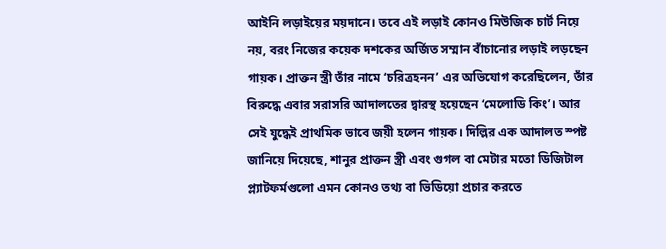আইনি লড়াইয়ের ময়দানে। তবে এই লড়াই কোনও মিউজিক চার্ট নিয়ে নয়, বরং নিজের কয়েক দশকের অর্জিত সম্মান বাঁচানোর লড়াই লড়ছেন গায়ক। প্রাক্তন স্ত্রী তাঁর নামে ‘চরিত্রহনন’ এর অভিযোগ করেছিলেন, তাঁর বিরুদ্ধে এবার সরাসরি আদালতের দ্বারস্থ হয়েছেন ‘মেলোডি কিং’। আর সেই যুদ্ধেই প্রাথমিক ভাবে জয়ী হলেন গায়ক। দিল্লির এক আদালত স্পষ্ট জানিয়ে দিয়েছে, শানুর প্রাক্তন স্ত্রী এবং গুগল বা মেটার মতো ডিজিটাল প্ল্যাটফর্মগুলো এমন কোনও তথ্য বা ভিডিয়ো প্রচার করতে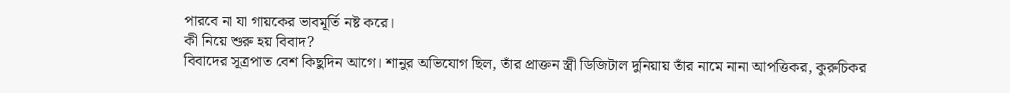পারবে না যা গায়কের ভাবমূর্তি নষ্ট করে।
কী নিয়ে শুরু হয় বিবাদ?
বিবাদের সূত্রপাত বেশ কিছুদিন আগে। শানুর অভিযোগ ছিল, তাঁর প্রাক্তন স্ত্রী ডিজিটাল দুনিয়ায় তাঁর নামে নানা আপত্তিকর, কুরুচিকর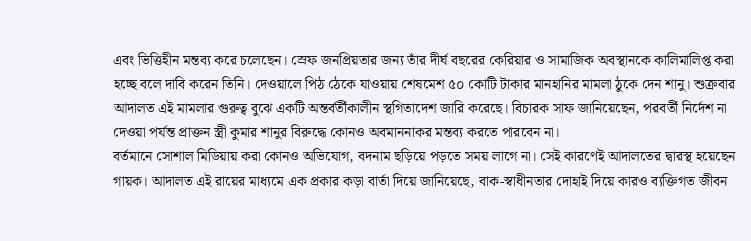এবং ভিত্তিহীন মন্তব্য করে চলেছেন। স্রেফ জনপ্রিয়তার জন্য তাঁর দীর্ঘ বছরের কেরিয়ার ও সামাজিক অবস্থানকে কালিমালিপ্ত করা হচ্ছে বলে দাবি করেন তিনি। দেওয়ালে পিঠ ঠেকে যাওয়ায় শেষমেশ ৫০ কোটি টাকার মানহানির মামলা ঠুকে দেন শানু। শুক্রবার আদালত এই মামলার গুরুত্ব বুঝে একটি অন্তর্বর্তীকালীন স্থগিতাদেশ জারি করেছে। বিচারক সাফ জানিয়েছেন, পরবর্তী নির্দেশ না দেওয়া পর্যন্ত প্রাক্তন স্ত্রী কুমার শানুর বিরুদ্ধে কোনও অবমাননাকর মন্তব্য করতে পারবেন না।
বর্তমানে সোশাল মিডিয়ায় করা কোনও অভিযোগ, বদনাম ছড়িয়ে পড়তে সময় লাগে না। সেই কারণেই আদালতের দ্বারস্থ হয়েছেন গায়ক। আদালত এই রায়ের মাধ্যমে এক প্রকার কড়া বার্তা দিয়ে জানিয়েছে, বাক-স্বাধীনতার দোহাই দিয়ে কারও ব্যক্তিগত জীবন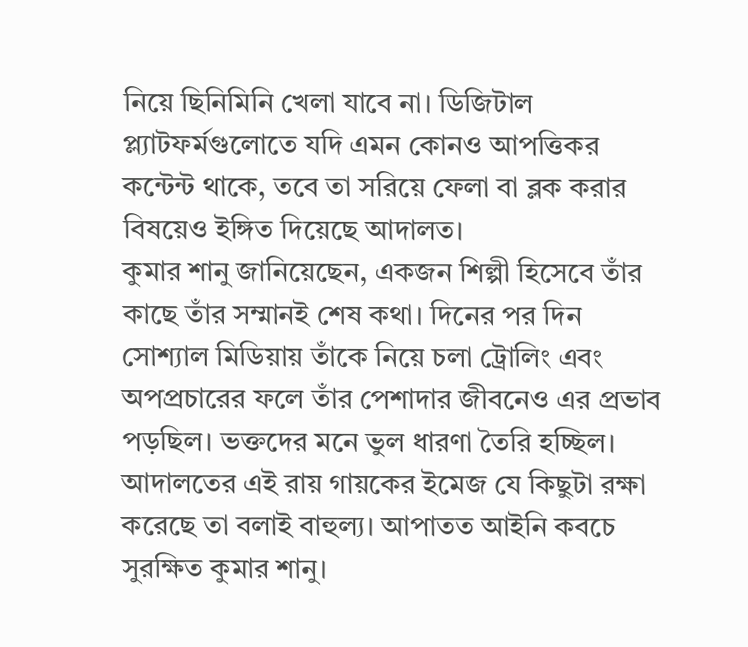নিয়ে ছিনিমিনি খেলা যাবে না। ডিজিটাল প্ল্যাটফর্মগুলোতে যদি এমন কোনও আপত্তিকর কন্টেন্ট থাকে, তবে তা সরিয়ে ফেলা বা ব্লক করার বিষয়েও ইঙ্গিত দিয়েছে আদালত।
কুমার শানু জানিয়েছেন, একজন শিল্পী হিসেবে তাঁর কাছে তাঁর সম্মানই শেষ কথা। দিনের পর দিন সোশ্যাল মিডিয়ায় তাঁকে নিয়ে চলা ট্রোলিং এবং অপপ্রচারের ফলে তাঁর পেশাদার জীবনেও এর প্রভাব পড়ছিল। ভক্তদের মনে ভুল ধারণা তৈরি হচ্ছিল। আদালতের এই রায় গায়কের ইমেজ যে কিছুটা রক্ষা করেছে তা বলাই বাহুল্য। আপাতত আইনি কবচে সুরক্ষিত কুমার শানু।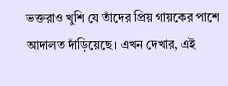ভক্তরাও খুশি যে তাঁদের প্রিয় গায়কের পাশে আদালত দাঁড়িয়েছে। এখন দেখার, এই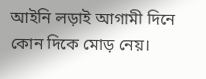আইনি লড়াই আগামী দিনে কোন দিকে মোড় নেয়।